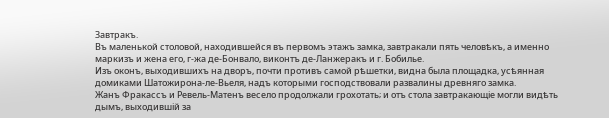Завтракъ.
Въ маленькой столовой, находившейся въ первомъ этажъ замка, завтракали пять человѣкъ, а именно маркизъ и жена его, г-жа де-Бонвало, виконтъ де-Ланжеракъ и г. Бобилье.
Изъ оконъ, выходившихъ на дворъ, почти противъ самой рѣшетки, видна была площадка, усѣянная домиками Шатожирона-ле-Вьеля, надъ которыми господствовали развалины древняго замка.
Жанъ Фракассъ и Ревель-Матенъ весело продолжали грохотать; и отъ стола завтракающіе могли видѣть дымъ, выходившій за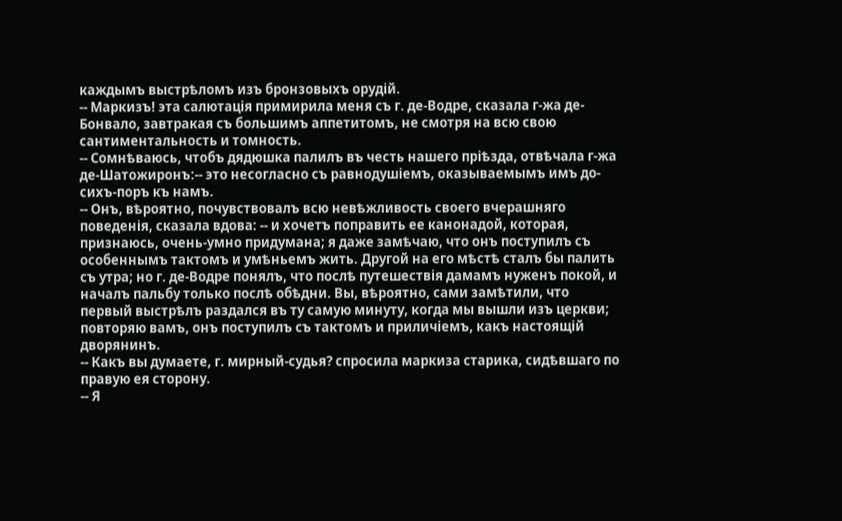каждымъ выстрѣломъ изъ бронзовыхъ орудій.
-- Маркизъ! эта салютація примирила меня съ г. де-Водре, сказала г-жа де-Бонвало, завтракая съ большимъ аппетитомъ, не смотря на всю свою сантиментальность и томность.
-- Сомнѣваюсь, чтобъ дядюшка палилъ въ честь нашего пріѣзда, отвѣчала г-жа де-Шатожиронъ:-- это несогласно съ равнодушіемъ, оказываемымъ имъ до-сихъ-поръ къ намъ.
-- Онъ, вѣроятно, почувствовалъ всю невѣжливость своего вчерашняго поведенія, сказала вдова: -- и хочетъ поправить ее канонадой, которая, признаюсь, очень-умно придумана; я даже замѣчаю, что онъ поступилъ съ особеннымъ тактомъ и умѣньемъ жить. Другой на его мѣстѣ сталъ бы палить съ утра; но г. де-Водре понялъ, что послѣ путешествія дамамъ нуженъ покой, и началъ пальбу только послѣ обѣдни. Вы, вѣроятно, сами замѣтили, что первый выстрѣлъ раздался въ ту самую минуту, когда мы вышли изъ церкви; повторяю вамъ, онъ поступилъ съ тактомъ и приличіемъ, какъ настоящій дворянинъ.
-- Какъ вы думаете, г. мирный-судья? спросила маркиза старика, сидѣвшаго по правую ея сторону.
-- Я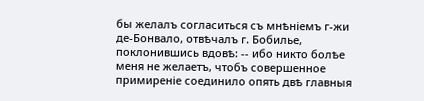бы желалъ согласиться съ мнѣніемъ г-жи де-Бонвало, отвѣчалъ г. Бобилье, поклонившись вдовѣ: -- ибо никто болѣе меня не желаетъ, чтобъ совершенное примиреніе соединило опять двѣ главныя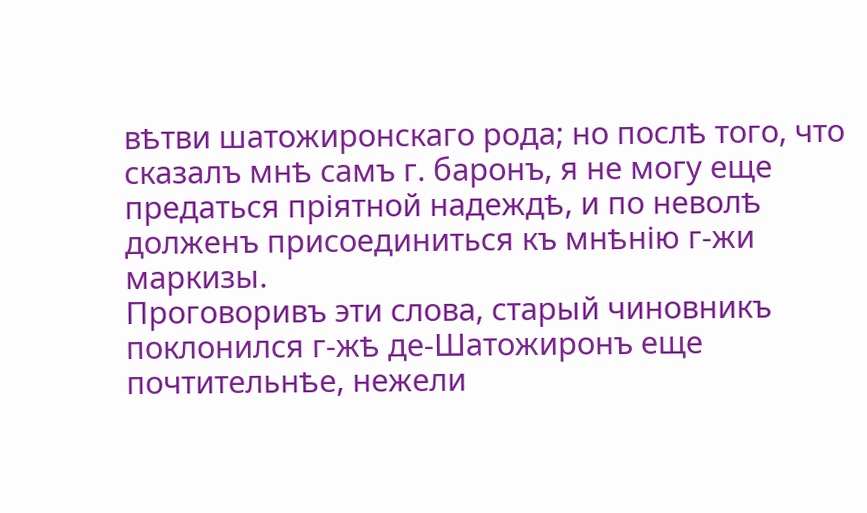вѣтви шатожиронскаго рода; но послѣ того, что сказалъ мнѣ самъ г. баронъ, я не могу еще предаться пріятной надеждѣ, и по неволѣ долженъ присоединиться къ мнѣнію г-жи маркизы.
Проговоривъ эти слова, старый чиновникъ поклонился г-жѣ де-Шатожиронъ еще почтительнѣе, нежели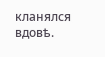кланялся вдовѣ.